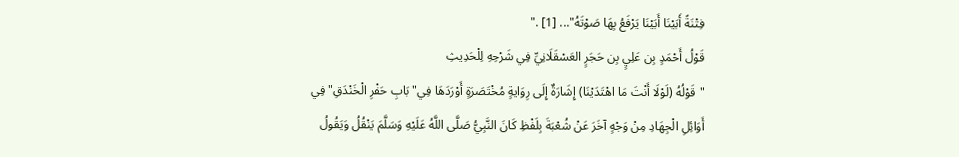فِتْنَةً أَبَيْنَا أَبَيْنَا يَرْفَعُ بِهَا صَوْتَهُ"... [1] ."
قَوْلُ أَحْمَدٍ بِن عَلِيٍ بِن حَجَرٍ العَسْقَلَانِيِّ فِي شَرْحِهِ لِلْحَدِيثِ
"قَوْلُهُ (لَوْلَا أَنْتَ مَا اهْتَدَيْنَا) إِشَارَةٌ إِلَى رِوَايةٍ مُخْتَصَرَةٍ أَوْرَدَهَا فِي"بَابِ حَفْرِ الْخَنْدَقِ"فِي أَوَائِلِ الْجِهَادِ مِنْ وَجْهٍ آخَرَ عَنْ شُعْبَةَ بِلَفْظِ كَانَ النَّبِيُّ صَلَّى اللَّهُ عَلَيْهِ وَسَلَّمَ يَنْقُلُ وَيَقُولُ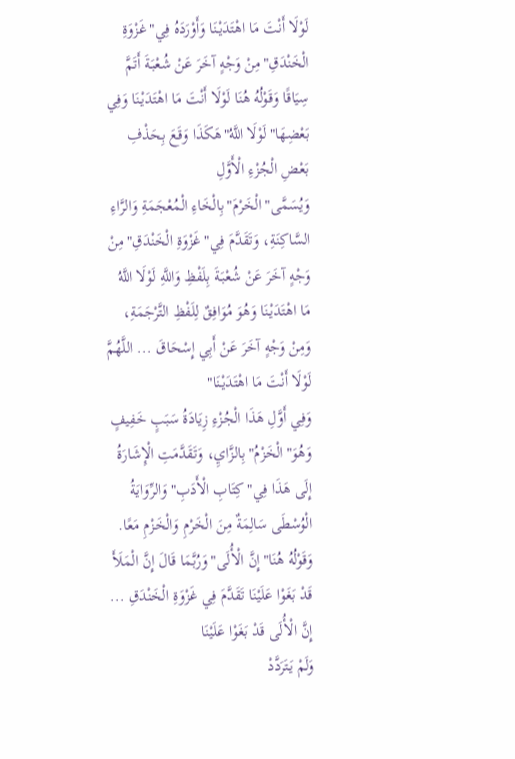لَوْلَا أَنْتَ مَا اهْتَدَيْنَا وَأَوْرَدَهُ فِي"غَزْوَةِ الْخَنْدَقِ"مِنْ وَجْهٍ آخَرَ عَنْ شُعْبَةَ أَتَمَّ سِيَاقًا وَقَوْلُهُ هُنَا لَوْلَا أَنْتَ مَا اهْتَدَيْنَا وَفِي بَعْضِهَا"لَوْلَا اللَّهُ"هَكَذَا وَقَعَ بِحَذْفِ بَعْضِ الْجُزْءِ الْأَوَّلِ وَيُسَمَّى"الْخَرْمَ"بِالْخَاءِ الْمُعْجَمَةِ وَالرَّاءِ السَّاكِنَةِ، وَتَقَدَّمَ فِي"غَزْوَةِ الْخَنْدَقِ"مِنْ وَجْهٍ آخَرَ عَنْ شُعْبَةَ بِلَفْظِ وَاللَّهِ لَوْلَا اللَّهُ مَا اهْتَدَيْنَا وَهُوَ مُوَافِقٌ لِلَفْظِ التَّرْجَمَةِ، وَمِنْ وَجْهٍ آخَرَ عَنْ أَبِي إِسْحَاقَ ... اللَّهُمَّ لَوْلَا أَنْتَ مَا اهْتَدَيْنَا"
وَفِي أَوَّلِ هَذَا الْجُزْءِ زِيَادَةُ سَبَبٍ خَفِيفٍ وَهُوَ"الْخَزْمُ"بِالزَّايِ، وَتَقَدَّمَتِ الْإِشَارَةُ إِلَى هَذَا فِي"كِتَابِ الْأَدَبِ"وَالرِّوَايَةُ الْوُسْطَى سَالِمَةٌ مِنَ الْخَرْمِ وَالْخَزْمِ مَعًا. وَقَوْلُهُ هُنَا"إِنَّ الْأُلَى"وَرُبَّمَا قَالَ إِنَّ الْمَلَأَ قَدْ بَغَوْا عَلَيْنَا تَقَدَّمَ فِي غَزْوَةِ الْخَنْدَقِ ... إِنَّ الْأُلَى قَدْ بَغَوْا عَلَيْنَا
وَلَمْ يَتَرَدَّدْ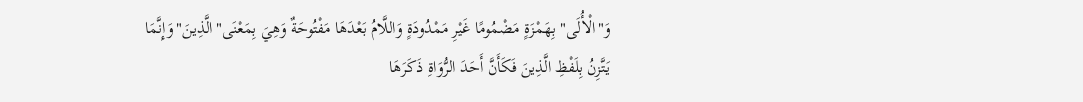وَ"الْأُلَى"بِهَمْزَةٍ مَضْمُومًا غَيْرِ مَمْدُودَةٍ وَاللَّامُ بَعْدَهَا مَفْتُوحَةٌ وَهِيَ بِمَعْنَى"الَّذِينَ"وَإِنَّمَا يَتَّزِنُ بِلَفْظِ الَّذِينَ فَكَأَنَّ أَحَدَ الرُّوَاةِ ذَكَرَهَا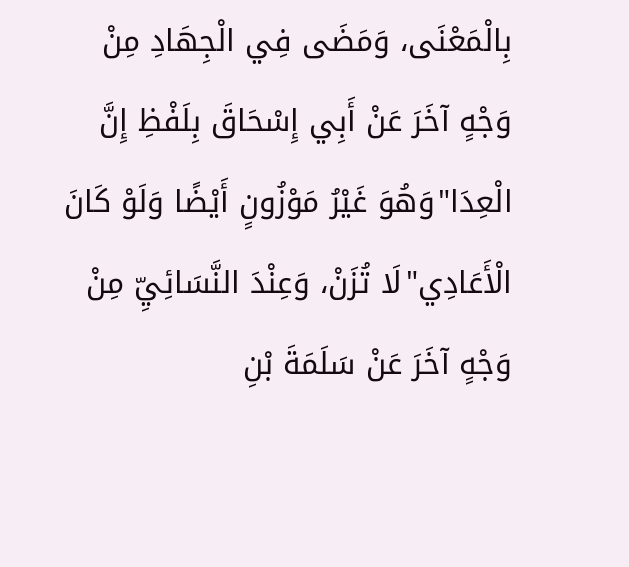بِالْمَعْنَى، وَمَضَى فِي الْجِهَادِ مِنْ وَجْهٍ آخَرَ عَنْ أَبِي إِسْحَاقَ بِلَفْظِ إِنَّ الْعِدَا"وَهُوَ غَيْرُ مَوْزُونٍ أَيْضًا وَلَوْ كَانَ الْأَعَادِي"لَا تُزَنْ، وَعِنْدَ النَّسَائِيِّ مِنْ وَجْهٍ آخَرَ عَنْ سَلَمَةَ بْنِ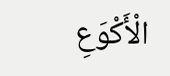الْأَكْوَعِ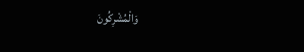وَالْمُشْرِكُونَ